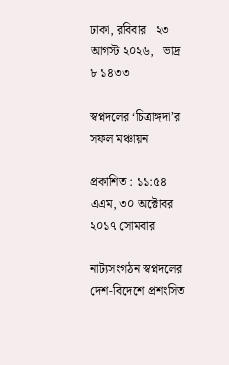ঢাকা, রবিবার   ২৩ আগস্ট ২০২৬,   ভাদ্র ৮ ১৪৩৩

স্বপ্নদলের ‘চিত্রাঙ্গদা’র সফল মঞ্চায়ন

প্রকাশিত : ১১:৫৪ এএম, ৩০ অক্টোবর ২০১৭ সোমবার

নাট্যসংগঠন স্বপ্নদলের দেশ-বিদেশে প্রশংসিত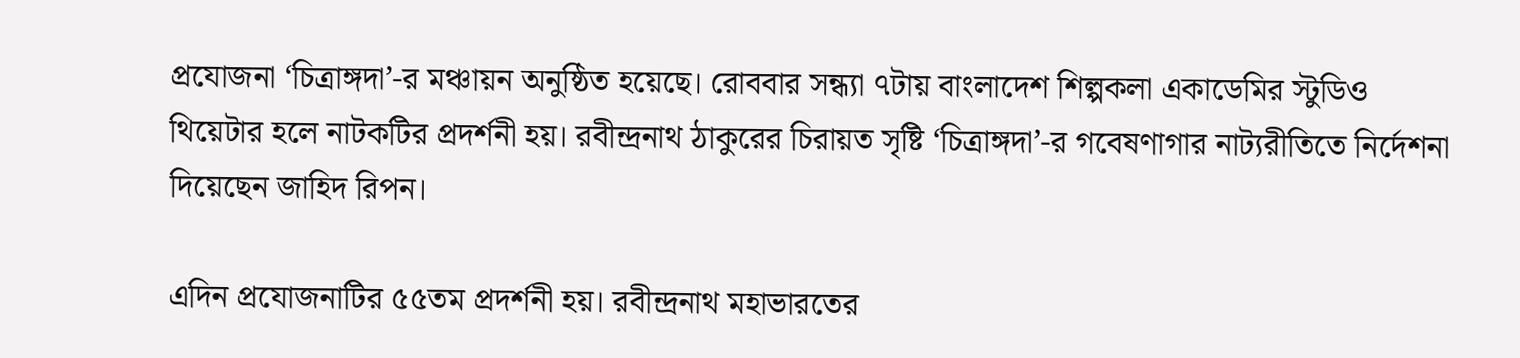প্রযোজনা ‘চিত্রাঙ্গদা’-র মঞ্চায়ন অনুষ্ঠিত হয়েছে। রোববার সন্ধ্যা ৭টায় বাংলাদেশ শিল্পকলা একাডেমির স্টুডিও থিয়েটার হলে নাটকটির প্রদর্শনী হয়। রবীন্দ্রনাথ ঠাকুরের চিরায়ত সৃষ্টি ‘চিত্রাঙ্গদা’-র গবেষণাগার নাট্যরীতিতে নির্দেশনা দিয়েছেন জাহিদ রিপন।

এদিন প্রযোজনাটির ৫৫তম প্রদর্শনী হয়। রবীন্দ্রনাথ মহাভারতের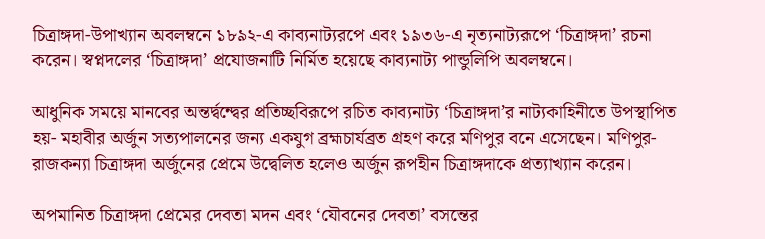চিত্রাঙ্গদা-উপাখ্যান অবলম্বনে ১৮৯২-এ কাব্যনাট্যরপে এবং ১৯৩৬-এ নৃত্যনাট্যরূপে ‘চিত্রাঙ্গদা’ রচনা করেন। স্বপ্নদলের ‘চিত্রাঙ্গদা’ প্রযোজনাটি নির্মিত হয়েছে কাব্যনাট্য পান্ডুলিপি অবলম্বনে।

আধুনিক সময়ে মানবের অন্তর্দ্বন্দ্বের প্রতিচ্ছবিরূপে রচিত কাব্যনাট্য ‘চিত্রাঙ্গদা’র নাট্যকাহিনীতে উপস্থাপিত হয়- মহাবীর অর্জুন সত্যপালনের জন্য একযুগ ব্রহ্মচার্যব্রত গ্রহণ করে মণিপুর বনে এসেছেন। মণিপুর-রাজকন্যা চিত্রাঙ্গদা অর্জুনের প্রেমে উদ্বেলিত হলেও অর্জুন রূপহীন চিত্রাঙ্গদাকে প্রত্যাখ্যান করেন।

অপমানিত চিত্রাঙ্গদা প্রেমের দেবতা মদন এবং ‘যৌবনের দেবতা’ বসন্তের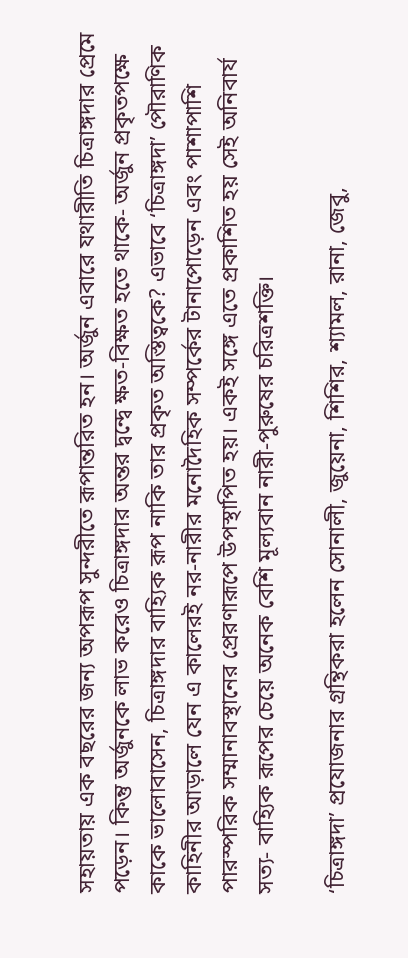সহায়তায় এক বছরের জন্য অপরূপ সুন্দরীতে রূপান্তরিত হন। অর্জুন এবারে যথারীতি চিত্রাঙ্গদার প্রেমে পড়েন। কিন্তু অর্জুনকে লাভ করেও চিত্রাঙ্গদার অন্তর দ্বন্দ্বে ক্ষত-বিক্ষত হতে থাকে- অর্জুন প্রকৃতপক্ষে কাকে ভালোবাসেন, চিত্রাঙ্গদার বাহ্যিক রূপ নাকি তার প্রকৃত অস্তিত্বকে? এভাবে ‘চিত্রাঙ্গদা’ পৌরাণিক কাহিনীর আড়ালে যেন এ কালেরই নর-নারীর মনোদৈহিক সম্পর্কের টানাপোড়েন এবং পাশাপাশি পারস্পরিক সম্মানাবস্থানের প্রেরণারূপে উপস্থাপিত হয়। একই সঙ্গে এতে প্রকাশিত হয় সেই অনিবার্য সত্য- বাহ্যিক রূপের চেয়ে অনেক বেশি মূল্যবান নারী-পুরুষের চরিত্রশক্তি।

‘চিত্রাঙ্গদা’ প্রযোজনার গ্রন্থিকরা হলেন সোনালী, জুয়েনা, শিশির, শ্যামল, রানা, জেবু,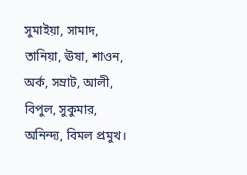সুমাইয়া, সামাদ, তানিয়া, ঊষা, শাওন, অর্ক, সম্রাট, আলী, বিপুল, সুকুমার, অনিন্দ্য, বিমল প্রমুখ।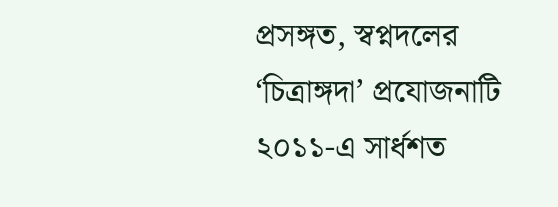প্রসঙ্গত, স্বপ্নদলের ‘চিত্রাঙ্গদা’ প্রযোজনাটি ২০১১-এ সার্ধশত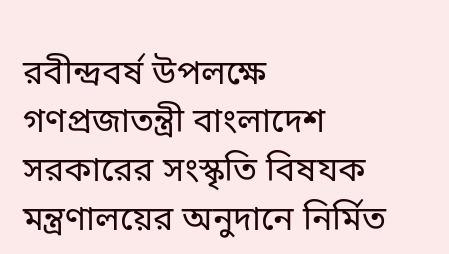রবীন্দ্রবর্ষ উপলক্ষে গণপ্রজাতন্ত্রী বাংলাদেশ সরকারের সংস্কৃতি বিষযক মন্ত্রণালয়ের অনুদানে নির্মিত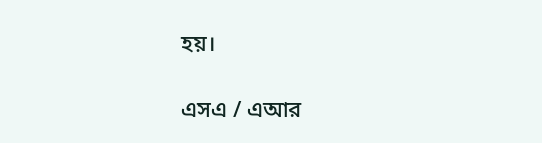হয়।

এসএ / এআর